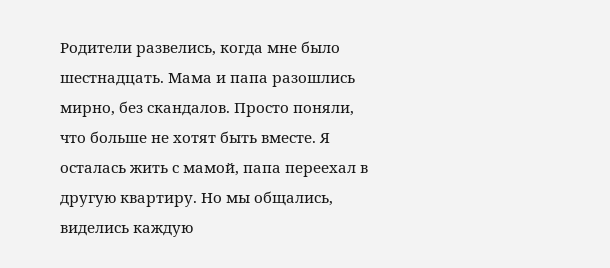Родители развелись, когда мне было шестнадцать. Мама и папа разошлись мирно, без скандалов. Просто поняли, что больше не хотят быть вместе. Я осталась жить с мамой, папа переехал в другую квартиру. Но мы общались, виделись каждую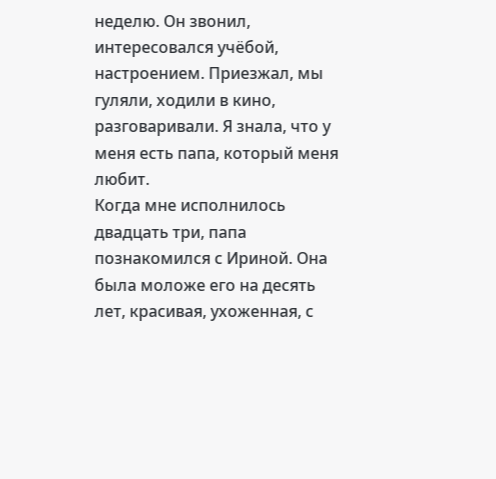неделю. Он звонил, интересовался учёбой, настроением. Приезжал, мы гуляли, ходили в кино, разговаривали. Я знала, что у меня есть папа, который меня любит.
Когда мне исполнилось двадцать три, папа познакомился с Ириной. Она была моложе его на десять лет, красивая, ухоженная, с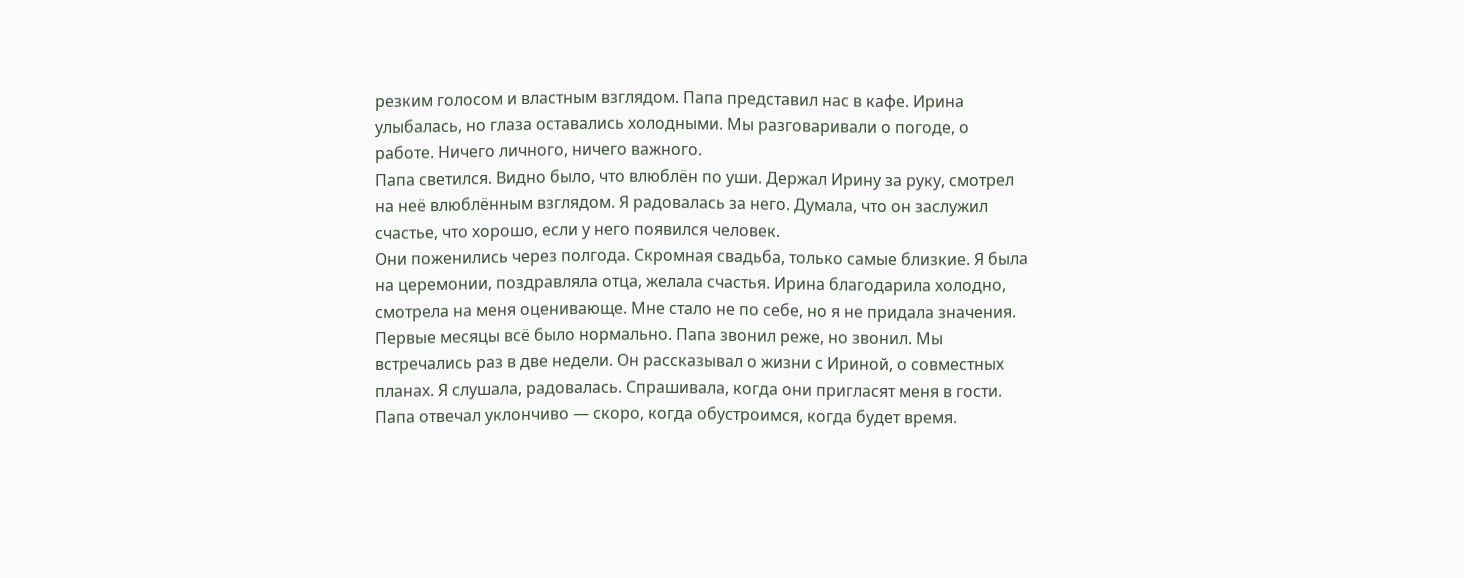резким голосом и властным взглядом. Папа представил нас в кафе. Ирина улыбалась, но глаза оставались холодными. Мы разговаривали о погоде, о работе. Ничего личного, ничего важного.
Папа светился. Видно было, что влюблён по уши. Держал Ирину за руку, смотрел на неё влюблённым взглядом. Я радовалась за него. Думала, что он заслужил счастье, что хорошо, если у него появился человек.
Они поженились через полгода. Скромная свадьба, только самые близкие. Я была на церемонии, поздравляла отца, желала счастья. Ирина благодарила холодно, смотрела на меня оценивающе. Мне стало не по себе, но я не придала значения.
Первые месяцы всё было нормально. Папа звонил реже, но звонил. Мы встречались раз в две недели. Он рассказывал о жизни с Ириной, о совместных планах. Я слушала, радовалась. Спрашивала, когда они пригласят меня в гости. Папа отвечал уклончиво — скоро, когда обустроимся, когда будет время.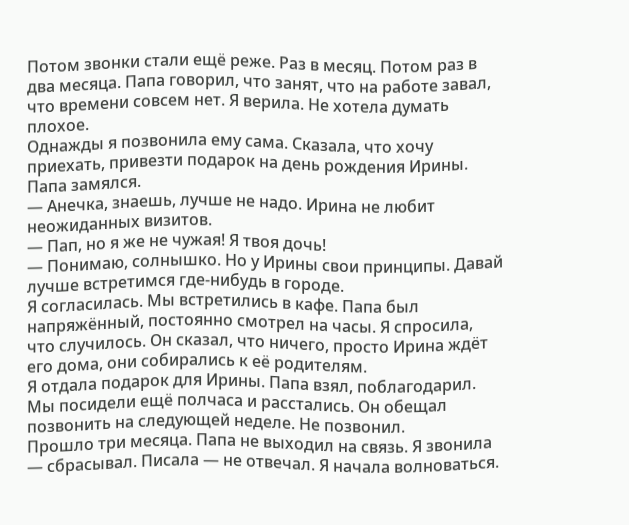Потом звонки стали ещё реже. Раз в месяц. Потом раз в два месяца. Папа говорил, что занят, что на работе завал, что времени совсем нет. Я верила. Не хотела думать плохое.
Однажды я позвонила ему сама. Сказала, что хочу приехать, привезти подарок на день рождения Ирины. Папа замялся.
— Анечка, знаешь, лучше не надо. Ирина не любит неожиданных визитов.
— Пап, но я же не чужая! Я твоя дочь!
— Понимаю, солнышко. Но у Ирины свои принципы. Давай лучше встретимся где-нибудь в городе.
Я согласилась. Мы встретились в кафе. Папа был напряжённый, постоянно смотрел на часы. Я спросила, что случилось. Он сказал, что ничего, просто Ирина ждёт его дома, они собирались к её родителям.
Я отдала подарок для Ирины. Папа взял, поблагодарил. Мы посидели ещё полчаса и расстались. Он обещал позвонить на следующей неделе. Не позвонил.
Прошло три месяца. Папа не выходил на связь. Я звонила — сбрасывал. Писала — не отвечал. Я начала волноваться.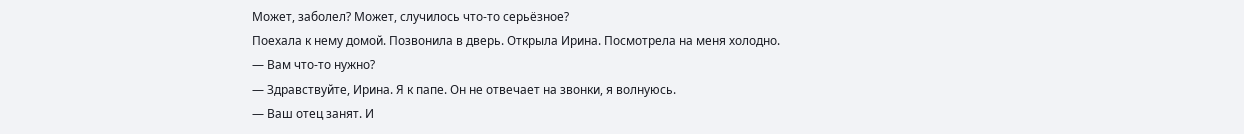Может, заболел? Может, случилось что-то серьёзное?
Поехала к нему домой. Позвонила в дверь. Открыла Ирина. Посмотрела на меня холодно.
— Вам что-то нужно?
— Здравствуйте, Ирина. Я к папе. Он не отвечает на звонки, я волнуюсь.
— Ваш отец занят. И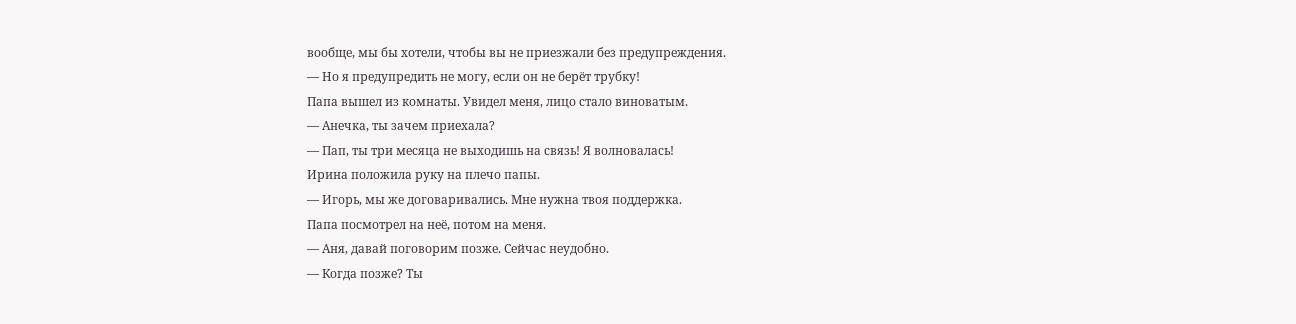вообще, мы бы хотели, чтобы вы не приезжали без предупреждения.
— Но я предупредить не могу, если он не берёт трубку!
Папа вышел из комнаты. Увидел меня, лицо стало виноватым.
— Анечка, ты зачем приехала?
— Пап, ты три месяца не выходишь на связь! Я волновалась!
Ирина положила руку на плечо папы.
— Игорь, мы же договаривались. Мне нужна твоя поддержка.
Папа посмотрел на неё, потом на меня.
— Аня, давай поговорим позже. Сейчас неудобно.
— Когда позже? Ты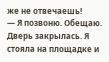же не отвечаешь!
— Я позвоню. Обещаю.
Дверь закрылась. Я стояла на площадке и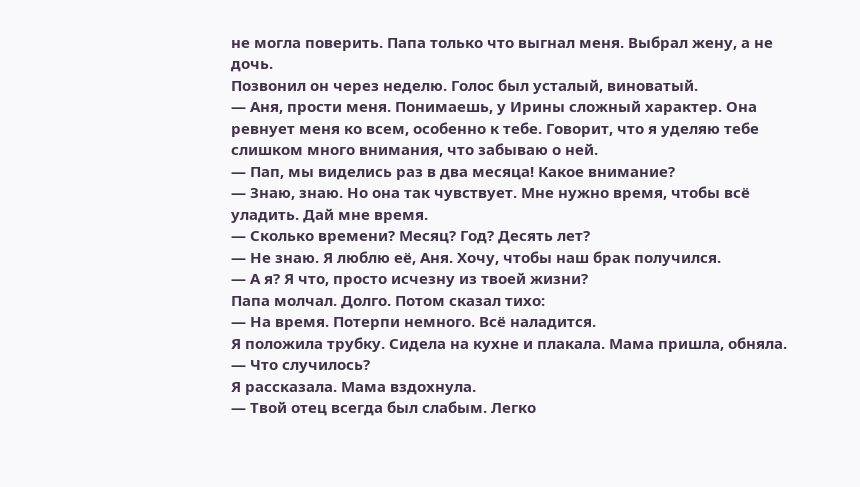не могла поверить. Папа только что выгнал меня. Выбрал жену, а не дочь.
Позвонил он через неделю. Голос был усталый, виноватый.
— Аня, прости меня. Понимаешь, у Ирины сложный характер. Она ревнует меня ко всем, особенно к тебе. Говорит, что я уделяю тебе слишком много внимания, что забываю о ней.
— Пап, мы виделись раз в два месяца! Какое внимание?
— Знаю, знаю. Но она так чувствует. Мне нужно время, чтобы всё уладить. Дай мне время.
— Сколько времени? Месяц? Год? Десять лет?
— Не знаю. Я люблю её, Аня. Хочу, чтобы наш брак получился.
— А я? Я что, просто исчезну из твоей жизни?
Папа молчал. Долго. Потом сказал тихо:
— На время. Потерпи немного. Всё наладится.
Я положила трубку. Сидела на кухне и плакала. Мама пришла, обняла.
— Что случилось?
Я рассказала. Мама вздохнула.
— Твой отец всегда был слабым. Легко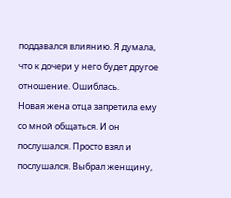поддавался влиянию. Я думала, что к дочери у него будет другое отношение. Ошиблась.
Новая жена отца запретила ему со мной общаться. И он послушался. Просто взял и послушался. Выбрал женщину,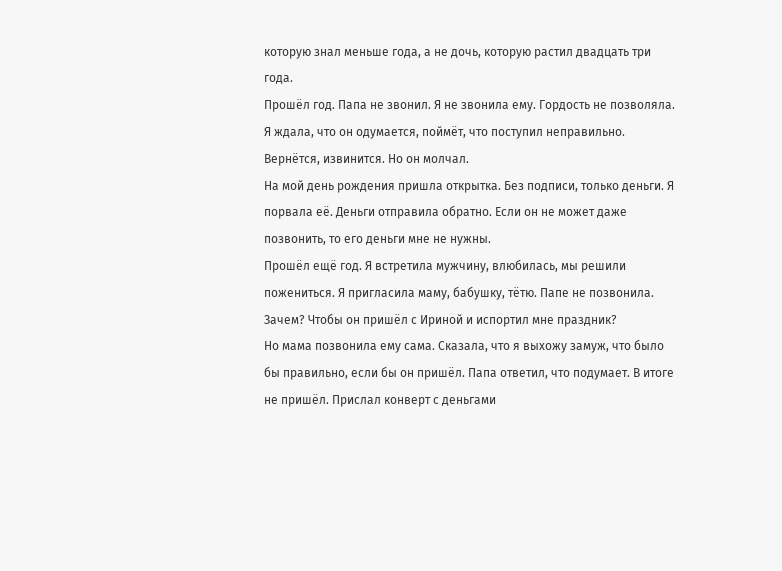которую знал меньше года, а не дочь, которую растил двадцать три года.
Прошёл год. Папа не звонил. Я не звонила ему. Гордость не позволяла. Я ждала, что он одумается, поймёт, что поступил неправильно. Вернётся, извинится. Но он молчал.
На мой день рождения пришла открытка. Без подписи, только деньги. Я порвала её. Деньги отправила обратно. Если он не может даже позвонить, то его деньги мне не нужны.
Прошёл ещё год. Я встретила мужчину, влюбилась, мы решили пожениться. Я пригласила маму, бабушку, тётю. Папе не позвонила. Зачем? Чтобы он пришёл с Ириной и испортил мне праздник?
Но мама позвонила ему сама. Сказала, что я выхожу замуж, что было бы правильно, если бы он пришёл. Папа ответил, что подумает. В итоге не пришёл. Прислал конверт с деньгами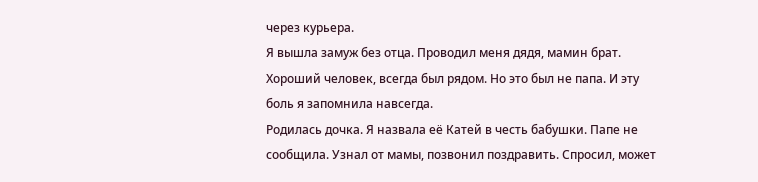через курьера.
Я вышла замуж без отца. Проводил меня дядя, мамин брат. Хороший человек, всегда был рядом. Но это был не папа. И эту боль я запомнила навсегда.
Родилась дочка. Я назвала её Катей в честь бабушки. Папе не сообщила. Узнал от мамы, позвонил поздравить. Спросил, может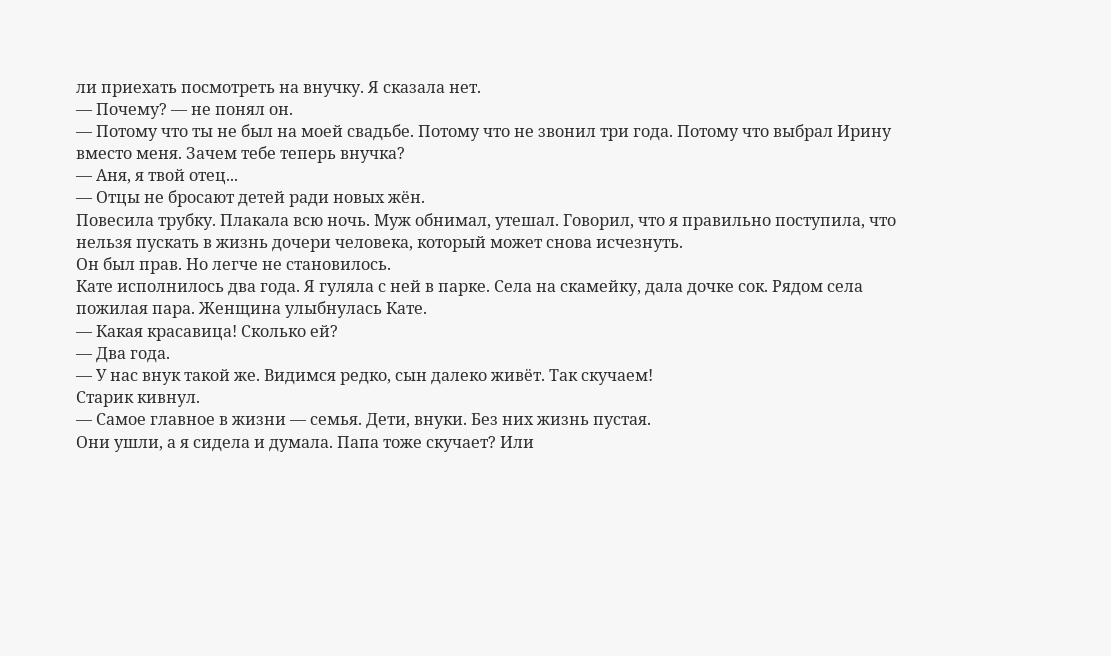ли приехать посмотреть на внучку. Я сказала нет.
— Почему? — не понял он.
— Потому что ты не был на моей свадьбе. Потому что не звонил три года. Потому что выбрал Ирину вместо меня. Зачем тебе теперь внучка?
— Аня, я твой отец...
— Отцы не бросают детей ради новых жён.
Повесила трубку. Плакала всю ночь. Муж обнимал, утешал. Говорил, что я правильно поступила, что нельзя пускать в жизнь дочери человека, который может снова исчезнуть.
Он был прав. Но легче не становилось.
Кате исполнилось два года. Я гуляла с ней в парке. Села на скамейку, дала дочке сок. Рядом села пожилая пара. Женщина улыбнулась Кате.
— Какая красавица! Сколько ей?
— Два года.
— У нас внук такой же. Видимся редко, сын далеко живёт. Так скучаем!
Старик кивнул.
— Самое главное в жизни — семья. Дети, внуки. Без них жизнь пустая.
Они ушли, а я сидела и думала. Папа тоже скучает? Или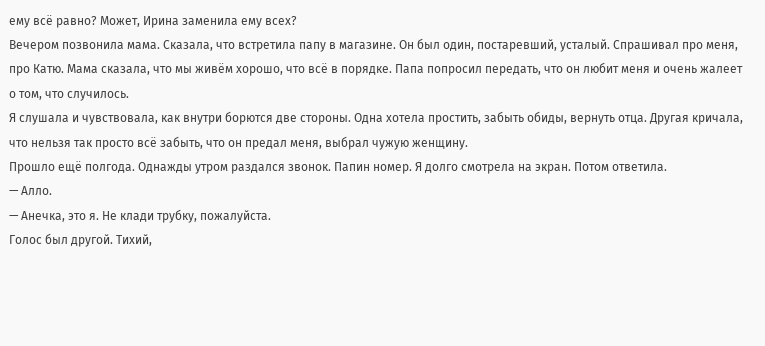ему всё равно? Может, Ирина заменила ему всех?
Вечером позвонила мама. Сказала, что встретила папу в магазине. Он был один, постаревший, усталый. Спрашивал про меня, про Катю. Мама сказала, что мы живём хорошо, что всё в порядке. Папа попросил передать, что он любит меня и очень жалеет о том, что случилось.
Я слушала и чувствовала, как внутри борются две стороны. Одна хотела простить, забыть обиды, вернуть отца. Другая кричала, что нельзя так просто всё забыть, что он предал меня, выбрал чужую женщину.
Прошло ещё полгода. Однажды утром раздался звонок. Папин номер. Я долго смотрела на экран. Потом ответила.
— Алло.
— Анечка, это я. Не клади трубку, пожалуйста.
Голос был другой. Тихий,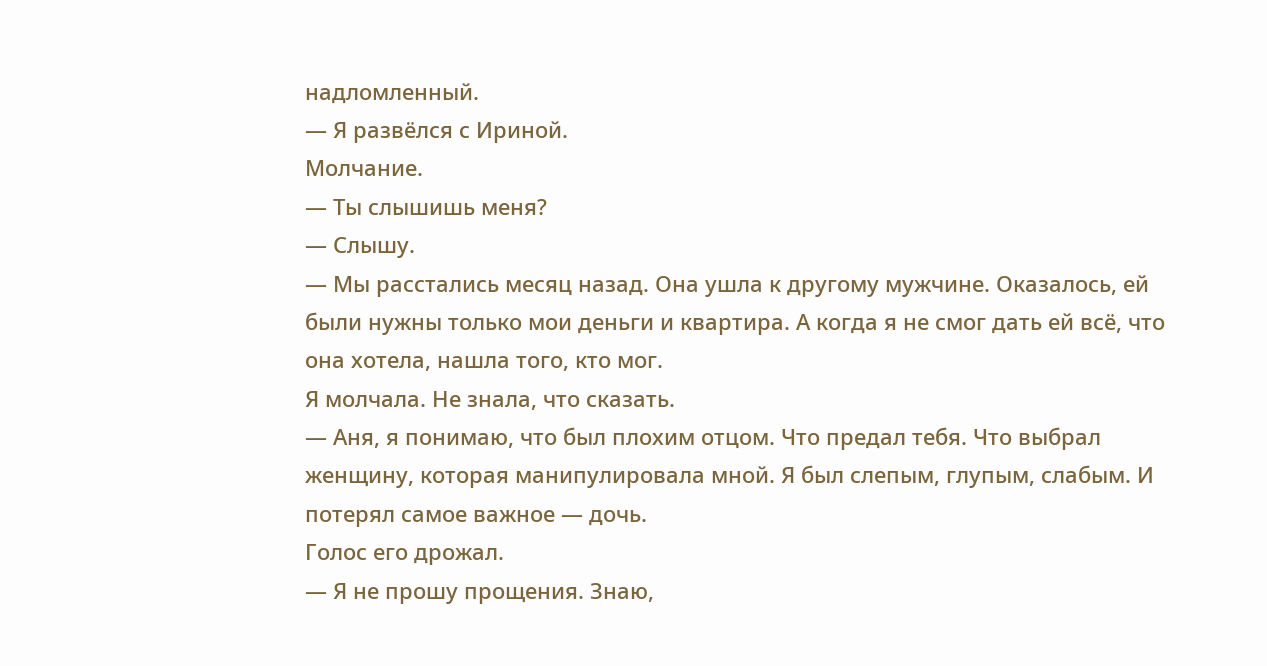надломленный.
— Я развёлся с Ириной.
Молчание.
— Ты слышишь меня?
— Слышу.
— Мы расстались месяц назад. Она ушла к другому мужчине. Оказалось, ей были нужны только мои деньги и квартира. А когда я не смог дать ей всё, что она хотела, нашла того, кто мог.
Я молчала. Не знала, что сказать.
— Аня, я понимаю, что был плохим отцом. Что предал тебя. Что выбрал женщину, которая манипулировала мной. Я был слепым, глупым, слабым. И потерял самое важное — дочь.
Голос его дрожал.
— Я не прошу прощения. Знаю,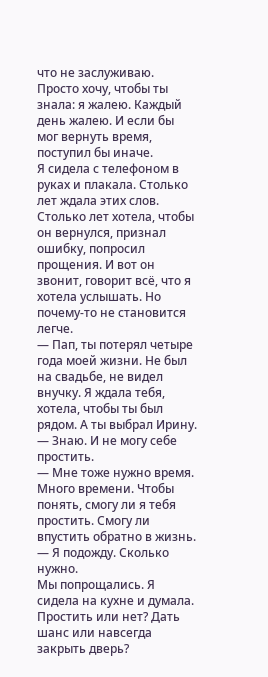что не заслуживаю. Просто хочу, чтобы ты знала: я жалею. Каждый день жалею. И если бы мог вернуть время, поступил бы иначе.
Я сидела с телефоном в руках и плакала. Столько лет ждала этих слов. Столько лет хотела, чтобы он вернулся, признал ошибку, попросил прощения. И вот он звонит, говорит всё, что я хотела услышать. Но почему-то не становится легче.
— Пап, ты потерял четыре года моей жизни. Не был на свадьбе, не видел внучку. Я ждала тебя, хотела, чтобы ты был рядом. А ты выбрал Ирину.
— Знаю. И не могу себе простить.
— Мне тоже нужно время. Много времени. Чтобы понять, смогу ли я тебя простить. Смогу ли впустить обратно в жизнь.
— Я подожду. Сколько нужно.
Мы попрощались. Я сидела на кухне и думала. Простить или нет? Дать шанс или навсегда закрыть дверь?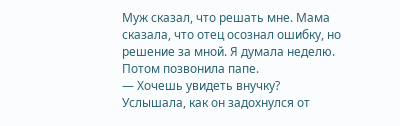Муж сказал, что решать мне. Мама сказала, что отец осознал ошибку, но решение за мной. Я думала неделю. Потом позвонила папе.
— Хочешь увидеть внучку?
Услышала, как он задохнулся от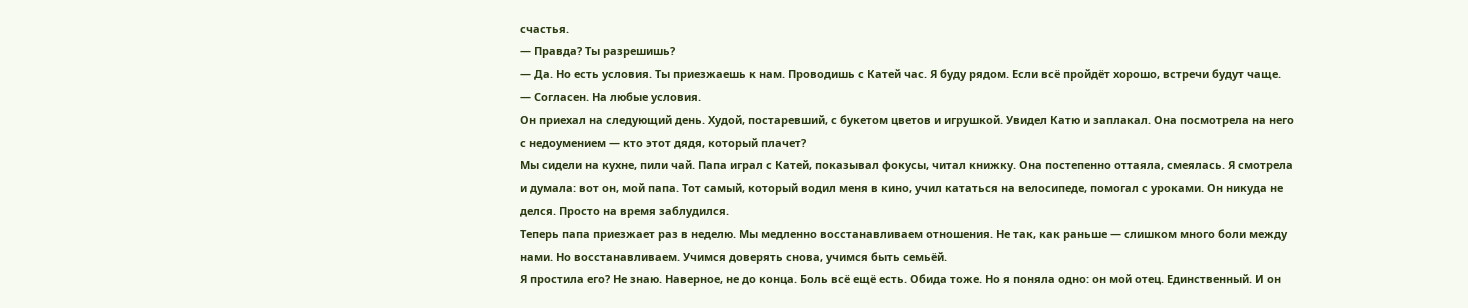счастья.
— Правда? Ты разрешишь?
— Да. Но есть условия. Ты приезжаешь к нам. Проводишь с Катей час. Я буду рядом. Если всё пройдёт хорошо, встречи будут чаще.
— Согласен. На любые условия.
Он приехал на следующий день. Худой, постаревший, с букетом цветов и игрушкой. Увидел Катю и заплакал. Она посмотрела на него с недоумением — кто этот дядя, который плачет?
Мы сидели на кухне, пили чай. Папа играл с Катей, показывал фокусы, читал книжку. Она постепенно оттаяла, смеялась. Я смотрела и думала: вот он, мой папа. Тот самый, который водил меня в кино, учил кататься на велосипеде, помогал с уроками. Он никуда не делся. Просто на время заблудился.
Теперь папа приезжает раз в неделю. Мы медленно восстанавливаем отношения. Не так, как раньше — слишком много боли между нами. Но восстанавливаем. Учимся доверять снова, учимся быть семьёй.
Я простила его? Не знаю. Наверное, не до конца. Боль всё ещё есть. Обида тоже. Но я поняла одно: он мой отец. Единственный. И он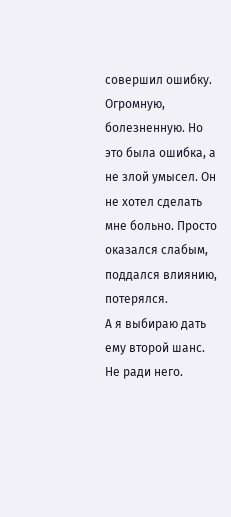совершил ошибку. Огромную, болезненную. Но это была ошибка, а не злой умысел. Он не хотел сделать мне больно. Просто оказался слабым, поддался влиянию, потерялся.
А я выбираю дать ему второй шанс. Не ради него.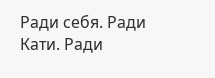Ради себя. Ради Кати. Ради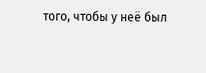того, чтобы у неё был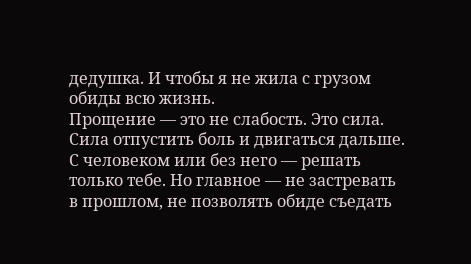дедушка. И чтобы я не жила с грузом обиды всю жизнь.
Прощение — это не слабость. Это сила. Сила отпустить боль и двигаться дальше. С человеком или без него — решать только тебе. Но главное — не застревать в прошлом, не позволять обиде съедать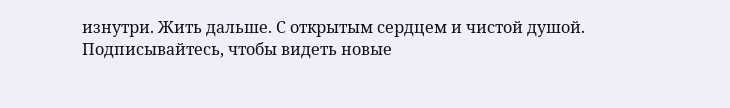изнутри. Жить дальше. С открытым сердцем и чистой душой.
Подписывайтесь, чтобы видеть новые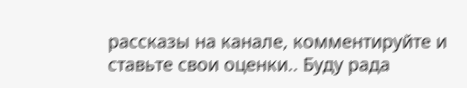рассказы на канале, комментируйте и ставьте свои оценки.. Буду рада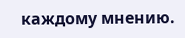каждому мнению.